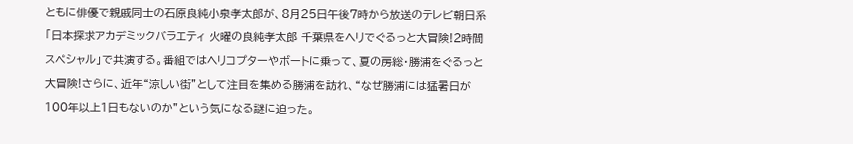ともに俳優で親戚同士の石原良純小泉孝太郎が、8月25日午後7時から放送のテレビ朝日系「日本探求アカデミックバラエティ 火曜の良純孝太郎 千葉県をヘリでぐるっと大冒険!2時間スペシャル」で共演する。番組ではヘリコプターやボートに乗って、夏の房総・勝浦をぐるっと大冒険!さらに、近年“涼しい街”として注目を集める勝浦を訪れ、“なぜ勝浦には猛暑日が100年以上1日もないのか”という気になる謎に迫った。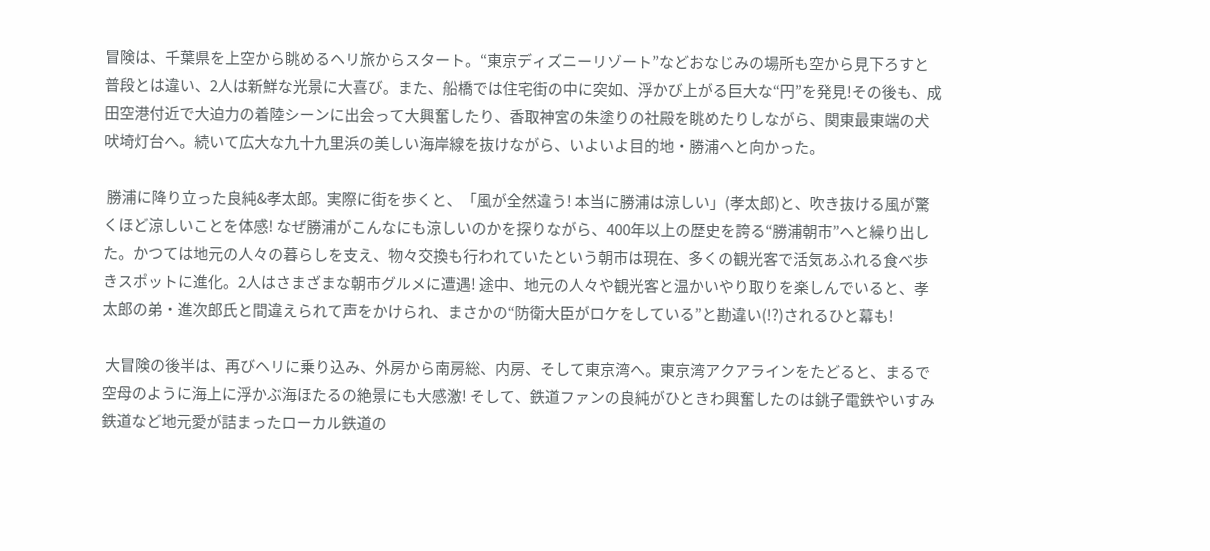冒険は、千葉県を上空から眺めるヘリ旅からスタート。“東京ディズニーリゾート”などおなじみの場所も空から見下ろすと普段とは違い、2人は新鮮な光景に大喜び。また、船橋では住宅街の中に突如、浮かび上がる巨大な“円”を発見!その後も、成田空港付近で大迫力の着陸シーンに出会って大興奮したり、香取神宮の朱塗りの社殿を眺めたりしながら、関東最東端の犬吠埼灯台へ。続いて広大な九十九里浜の美しい海岸線を抜けながら、いよいよ目的地・勝浦へと向かった。

 勝浦に降り立った良純&孝太郎。実際に街を歩くと、「風が全然違う! 本当に勝浦は涼しい」(孝太郎)と、吹き抜ける風が驚くほど涼しいことを体感! なぜ勝浦がこんなにも涼しいのかを探りながら、400年以上の歴史を誇る“勝浦朝市”へと繰り出した。かつては地元の人々の暮らしを支え、物々交換も行われていたという朝市は現在、多くの観光客で活気あふれる食べ歩きスポットに進化。2人はさまざまな朝市グルメに遭遇! 途中、地元の人々や観光客と温かいやり取りを楽しんでいると、孝太郎の弟・進次郎氏と間違えられて声をかけられ、まさかの“防衛大臣がロケをしている”と勘違い(!?)されるひと幕も!

 大冒険の後半は、再びヘリに乗り込み、外房から南房総、内房、そして東京湾へ。東京湾アクアラインをたどると、まるで空母のように海上に浮かぶ海ほたるの絶景にも大感激! そして、鉄道ファンの良純がひときわ興奮したのは銚子電鉄やいすみ鉄道など地元愛が詰まったローカル鉄道の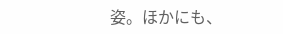姿。ほかにも、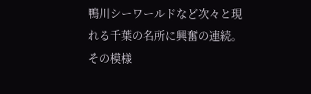鴨川シーワールドなど次々と現れる千葉の名所に興奮の連続。その模様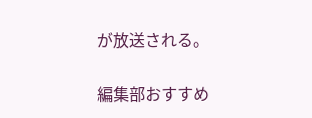が放送される。

編集部おすすめ